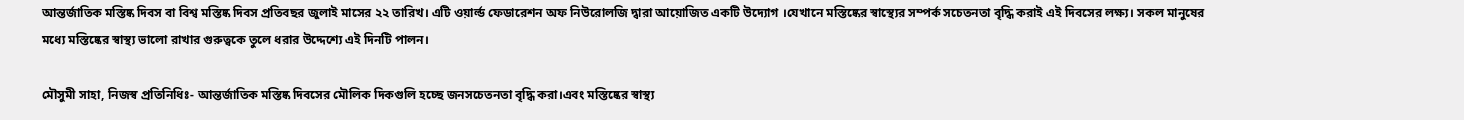আন্তর্জাতিক মস্তিষ্ক দিবস বা বিশ্ব মস্তিষ্ক দিবস প্রতিবছর জুলাই মাসের ২২ তারিখ। এটি ওয়ার্ল্ড ফেডারেশন অফ নিউরোলজি দ্বারা আয়োজিত একটি উদ্যোগ ।যেখানে মস্তিষ্কের স্বাস্থ্যের সম্পর্ক সচেতনতা বৃদ্ধি করাই এই দিবসের লক্ষ্য। সকল মানুষের মধ্যে মস্তিষ্কের স্বাস্থ্য ভালো রাখার গুরুত্বকে তুলে ধরার উদ্দেশ্যে এই দিনটি পালন।

মৌসুমী সাহা, নিজস্ব প্রতিনিধিঃ- আন্তর্জাতিক মস্তিষ্ক দিবসের মৌলিক দিকগুলি হচ্ছে জনসচেতনতা বৃদ্ধি করা।এবং মস্তিষ্কের স্বাস্থ্য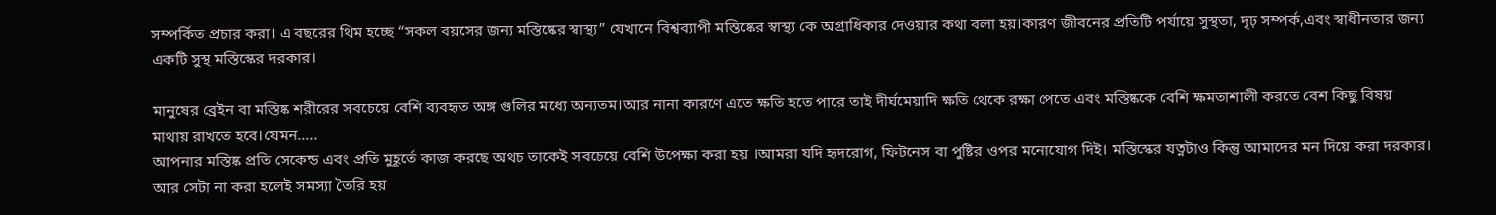সম্পর্কিত প্রচার করা। এ বছরের থিম হচ্ছে “সকল বয়সের জন্য মস্তিষ্কের স্বাস্থ্য” যেখানে বিশ্বব্যাপী মস্তিষ্কের স্বাস্থ্য কে অগ্রাধিকার দেওয়ার কথা বলা হয়।কারণ জীবনের প্রতিটি পর্যায়ে সুস্থতা, দৃঢ় সম্পর্ক,এবং স্বাধীনতার জন্য একটি সুস্থ মস্তিস্কের দরকার।

মানুষের ব্রেইন বা মস্তিষ্ক শরীরের সবচেয়ে বেশি ব্যবহৃত অঙ্গ গুলির মধ্যে অন্যতম।আর নানা কারণে এতে ক্ষতি হতে পারে তাই দীর্ঘমেয়াদি ক্ষতি থেকে রক্ষা পেতে এবং মস্তিষ্ককে বেশি ক্ষমতাশালী করতে বেশ কিছু বিষয় মাথায় রাখতে হবে।যেমন…..
আপনার মস্তিষ্ক প্রতি সেকেন্ড এবং প্রতি মুহূর্তে কাজ করছে অথচ তাকেই সবচেয়ে বেশি উপেক্ষা করা হয় ।আমরা যদি হৃদরোগ, ফিটনেস বা পুষ্টির ওপর মনোযোগ দিই। মস্তিস্কের যত্নটাও কিন্তু আমাদের মন দিয়ে করা দরকার। আর সেটা না করা হলেই সমস্যা তৈরি হয়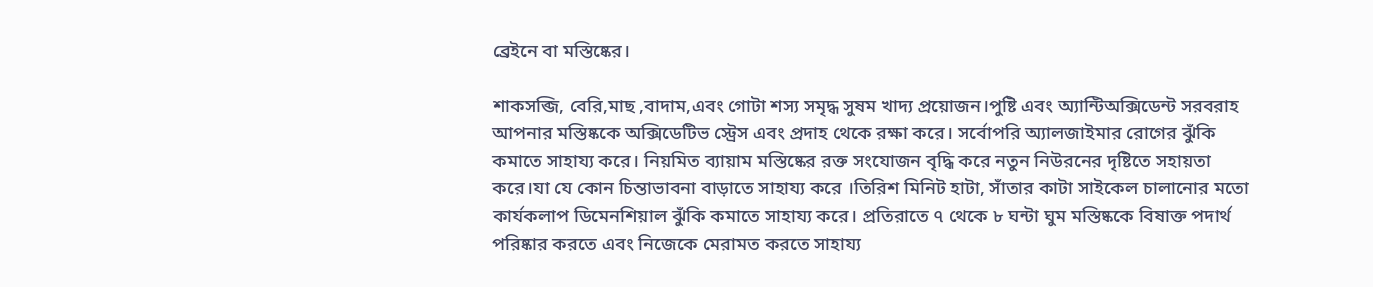ব্রেইনে বা মস্তিষ্কের।

শাকসব্জি, বেরি,মাছ ,বাদাম,এবং গোটা শস্য সমৃদ্ধ সুষম খাদ্য প্রয়োজন।পুষ্টি এবং অ্যান্টিঅক্সিডেন্ট সরবরাহ আপনার মস্তিষ্ককে অক্সিডেটিভ স্ট্রেস এবং প্রদাহ থেকে রক্ষা করে। সর্বোপরি অ্যালজাইমার রোগের ঝুঁকি কমাতে সাহায্য করে। নিয়মিত ব্যায়াম মস্তিষ্কের রক্ত সংযোজন বৃদ্ধি করে নতুন নিউরনের দৃষ্টিতে সহায়তা করে।যা যে কোন চিন্তাভাবনা বাড়াতে সাহায্য করে ।তিরিশ মিনিট হাটা, সাঁতার কাটা সাইকেল চালানোর মতো কার্যকলাপ ডিমেনশিয়াল ঝুঁকি কমাতে সাহায্য করে। প্রতিরাতে ৭ থেকে ৮ ঘন্টা ঘুম মস্তিষ্ককে বিষাক্ত পদার্থ পরিষ্কার করতে এবং নিজেকে মেরামত করতে সাহায্য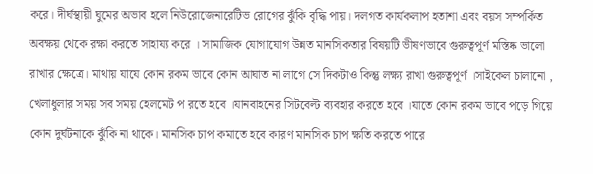করে। দীর্ঘস্থায়ী ঘুমের অভাব হলে নিউরোজেনারেটিভ রোগের ঝুঁকি বৃদ্ধি পায়। দলগত কার্যকলাপ হতাশা এবং বয়স সম্পর্কিত অবক্ষয় থেকে রক্ষা করতে সাহায্য করে । সামাজিক যোগাযোগ উন্নত মানসিকতার বিষয়টি ভীষণভাবে গুরুত্বপূর্ণ মস্তিষ্ক ভালো রাখার ক্ষেত্রে। মাথায় যাযে কোন রকম ভাবে কোন আঘাত না লাগে সে দিকটাও কিন্তু লক্ষ্য রাখা গুরুত্বপূর্ণ ।সাইকেল চালানো , খেলাধুলার সময় সব সময় হেলমেট প রতে হবে ।যানবাহনের সিটবেল্ট ব্যবহার করতে হবে ।যাতে কোন রকম ভাবে পড়ে গিয়ে কোন দুর্ঘটনাকে ঝুঁকি না থাকে। মানসিক চাপ কমাতে হবে কারণ মানসিক চাপ ক্ষতি করতে পারে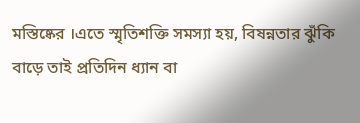মস্তিষ্কের ।এতে স্মৃতিশক্তি সমস্যা হয়, বিষন্নতার ঝুঁকি বাড়ে তাই প্রতিদিন ধ্যান বা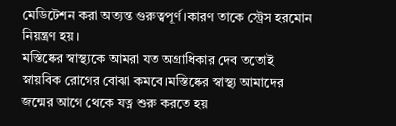মেডিটেশন করা অত্যন্ত গুরুত্বপূর্ণ ।কারণ তাকে স্ট্রেস হরমোন নিয়ন্ত্রণ হয়।
মস্তিষ্কের স্বাস্থ্যকে আমরা যত অগ্রাধিকার দেব ততোই স্নায়বিক রোগের বোঝা কমবে।মস্তিষ্কের স্বাস্থ্য আমাদের জন্মের আগে থেকে যত্ন শুরু করতে হয়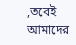,তবেই আমাদের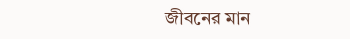জীবনের মান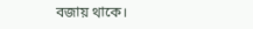বজায় থাকে।